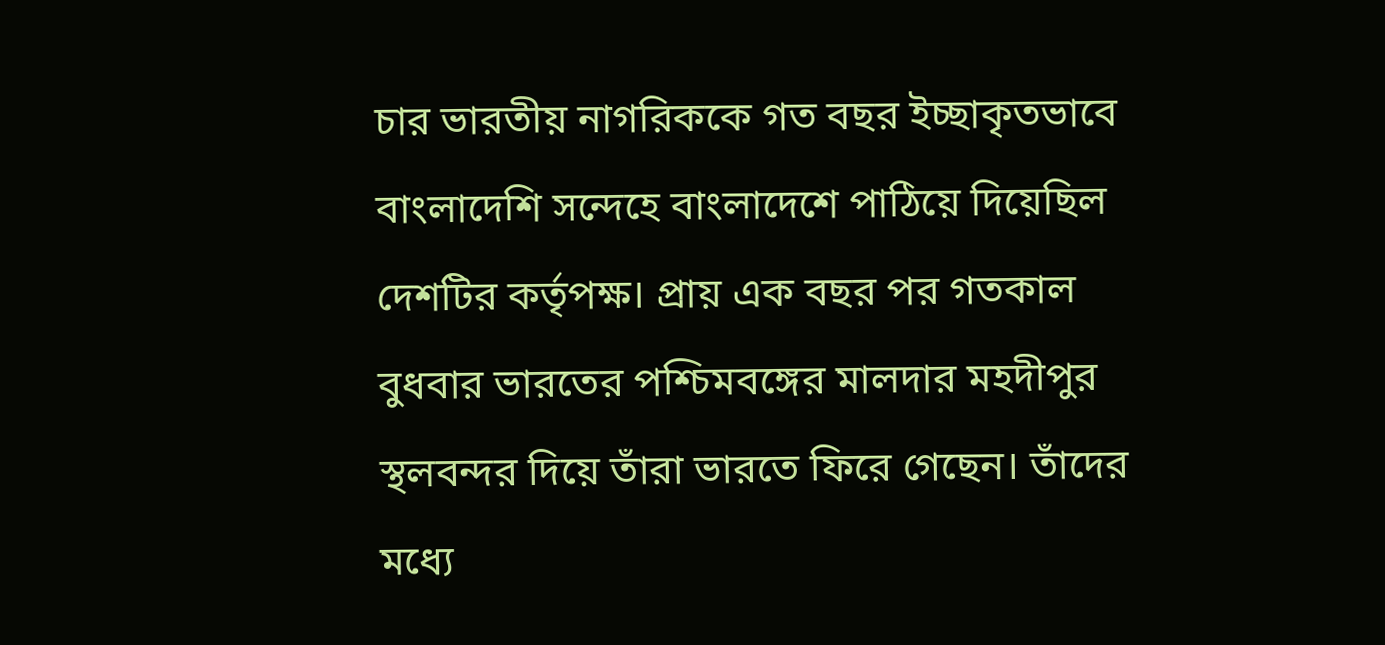চার ভারতীয় নাগরিককে গত বছর ইচ্ছাকৃতভাবে বাংলাদেশি সন্দেহে বাংলাদেশে পাঠিয়ে দিয়েছিল দেশটির কর্তৃপক্ষ। প্রায় এক বছর পর গতকাল বুধবার ভারতের পশ্চিমবঙ্গের মালদার মহদীপুর স্থলবন্দর দিয়ে তাঁরা ভারতে ফিরে গেছেন। তাঁদের মধ্যে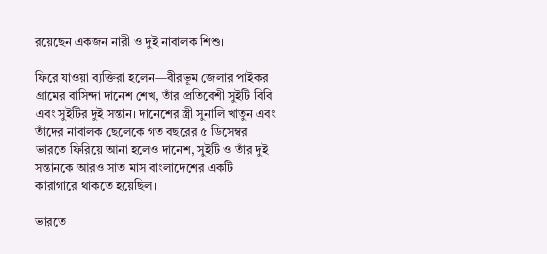রয়েছেন একজন নারী ও দুই নাবালক শিশু।

ফিরে যাওয়া ব্যক্তিরা হলেন—বীরভূম জেলার পাইকর গ্রামের বাসিন্দা দানেশ শেখ, তাঁর প্রতিবেশী সুইটি বিবি এবং সুইটির দুই সন্তান। দানেশের স্ত্রী সুনালি খাতুন এবং তাঁদের নাবালক ছেলেকে গত বছরের ৫ ডিসেম্বর ভারতে ফিরিয়ে আনা হলেও দানেশ, সুইটি ও তাঁর দুই সন্তানকে আরও সাত মাস বাংলাদেশের একটি কারাগারে থাকতে হয়েছিল।

ভারতে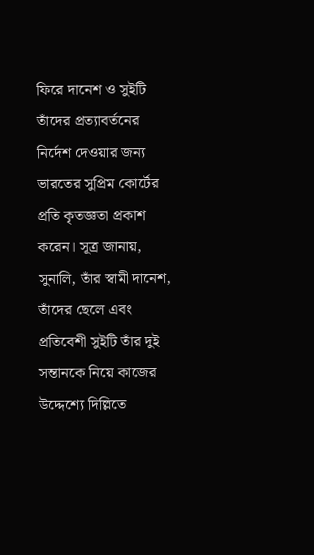ফিরে দানেশ ও সুইটি তাঁদের প্রত্যাবর্তনের নির্দেশ দেওয়ার জন্য ভারতের সুপ্রিম কোর্টের প্রতি কৃতজ্ঞতা প্রকাশ করেন। সূত্র জানায়, সুনালি, তাঁর স্বামী দানেশ, তাঁদের ছেলে এবং প্রতিবেশী সুইটি তাঁর দুই সন্তানকে নিয়ে কাজের উদ্দেশ্যে দিল্লিতে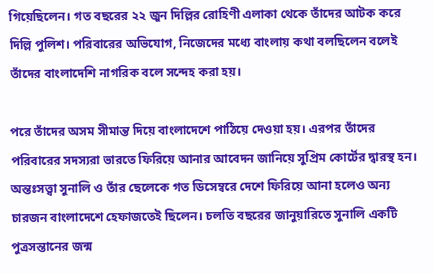গিয়েছিলেন। গত বছরের ২২ জুন দিল্লির রোহিণী এলাকা থেকে তাঁদের আটক করে দিল্লি পুলিশ। পরিবারের অভিযোগ, নিজেদের মধ্যে বাংলায় কথা বলছিলেন বলেই তাঁদের বাংলাদেশি নাগরিক বলে সন্দেহ করা হয়।

পরে তাঁদের অসম সীমান্ত দিয়ে বাংলাদেশে পাঠিয়ে দেওয়া হয়। এরপর তাঁদের পরিবারের সদস্যরা ভারতে ফিরিয়ে আনার আবেদন জানিয়ে সুপ্রিম কোর্টের দ্বারস্থ হন। অন্তঃসত্ত্বা সুনালি ও তাঁর ছেলেকে গত ডিসেম্বরে দেশে ফিরিয়ে আনা হলেও অন্য চারজন বাংলাদেশে হেফাজতেই ছিলেন। চলতি বছরের জানুয়ারিতে সুনালি একটি পুত্রসন্তানের জন্ম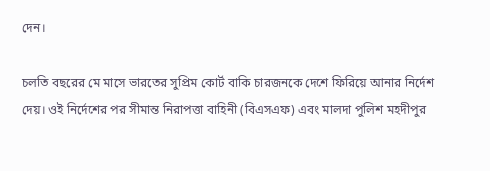দেন।

চলতি বছরের মে মাসে ভারতের সুপ্রিম কোর্ট বাকি চারজনকে দেশে ফিরিয়ে আনার নির্দেশ দেয়। ওই নির্দেশের পর সীমান্ত নিরাপত্তা বাহিনী (বিএসএফ) এবং মালদা পুলিশ মহদীপুর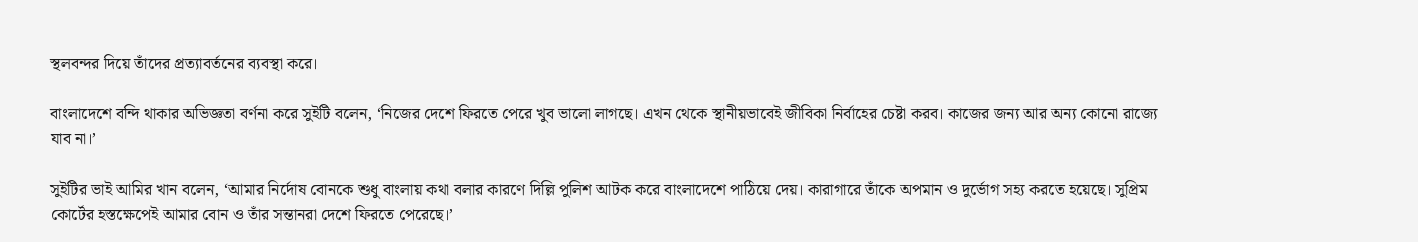স্থলবন্দর দিয়ে তাঁদের প্রত্যাবর্তনের ব্যবস্থা করে।

বাংলাদেশে বন্দি থাকার অভিজ্ঞতা বর্ণনা করে সুইটি বলেন, ‘নিজের দেশে ফিরতে পেরে খুব ভালো লাগছে। এখন থেকে স্থানীয়ভাবেই জীবিকা নির্বাহের চেষ্টা করব। কাজের জন্য আর অন্য কোনো রাজ্যে যাব না।’

সুইটির ভাই আমির খান বলেন, ‘আমার নির্দোষ বোনকে শুধু বাংলায় কথা বলার কারণে দিল্লি পুলিশ আটক করে বাংলাদেশে পাঠিয়ে দেয়। কারাগারে তাঁকে অপমান ও দুর্ভোগ সহ্য করতে হয়েছে। সুপ্রিম কোর্টের হস্তক্ষেপেই আমার বোন ও তাঁর সন্তানরা দেশে ফিরতে পেরেছে।’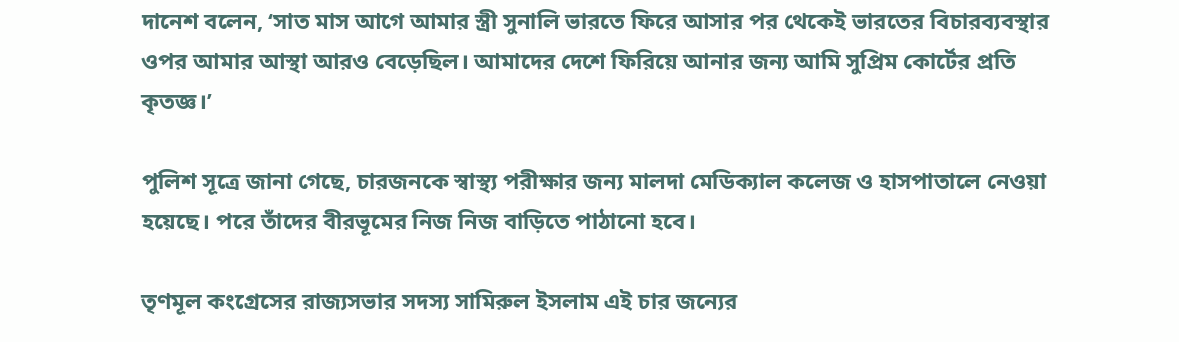দানেশ বলেন, ‘সাত মাস আগে আমার স্ত্রী সুনালি ভারতে ফিরে আসার পর থেকেই ভারতের বিচারব্যবস্থার ওপর আমার আস্থা আরও বেড়েছিল। আমাদের দেশে ফিরিয়ে আনার জন্য আমি সুপ্রিম কোর্টের প্রতি কৃতজ্ঞ।’

পুলিশ সূত্রে জানা গেছে, চারজনকে স্বাস্থ্য পরীক্ষার জন্য মালদা মেডিক্যাল কলেজ ও হাসপাতালে নেওয়া হয়েছে। পরে তাঁদের বীরভূমের নিজ নিজ বাড়িতে পাঠানো হবে।

তৃণমূল কংগ্রেসের রাজ্যসভার সদস্য সামিরুল ইসলাম এই চার জন্যের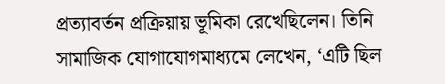প্রত্যাবর্তন প্রক্রিয়ায় ভূমিকা রেখেছিলেন। তিনি সামাজিক যোগাযোগমাধ্যমে লেখেন, ‘এটি ছিল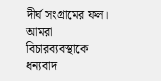দীর্ঘ সংগ্রামের ফল। আমরা বিচারব্যবস্থাকে ধন্যবাদ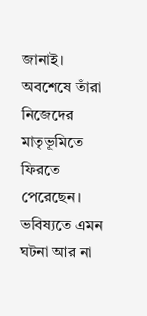জানাই। অবশেষে তাঁরা নিজেদের মাতৃভূমিতে ফিরতে পেরেছেন। ভবিষ্যতে এমন ঘটনা আর না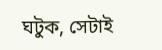ঘটুক, সেটাই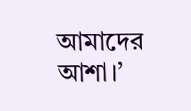আমাদের আশা।’